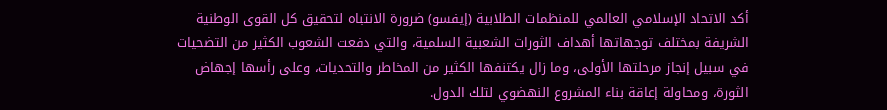أكد الاتحاد الإسلامي العالمي للمنظمات الطلابية (إيفسو) ضرورة الانتباه لتحقيق كل القوى الوطنية الشريفة بمختلف توجهاتها أهداف الثورات الشعبية السلمية، والتي دفعت الشعوب الكثير من التضحيات في سبيل إنجاز مرحلتها الأولى، وما زال يكتنفها الكثير من المخاطر والتحديات، وعلى رأسها إجهاض الثورة، ومحاولة إعاقة بناء المشروع النهضوي لتلك الدول.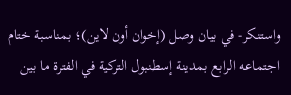واستنكر- في بيان وصل (إخوان أون لاين)؛ بمناسبة ختام اجتماعه الرابع بمدينة إسطنبول التركية في الفترة ما بين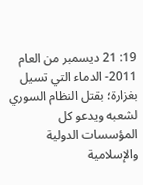19: 21 ديسمبر من العام 2011- الدماء التي تسيل بغزارة؛ بقتل النظام السوري لشعبه ويدعو كل المؤسسات الدولية والإسلامية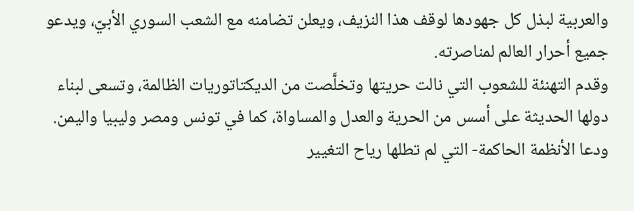والعربية لبذل كل جهودها لوقف هذا النزيف، ويعلن تضامنه مع الشعب السوري الأبيّ، ويدعو جميع أحرار العالم لمناصرته.
وقدم التهنئة للشعوب التي نالت حريتها وتخلَّصت من الديكتاتوريات الظالمة، وتسعى لبناء دولها الحديثة على أسس من الحرية والعدل والمساواة، كما في تونس ومصر وليبيا واليمن.
ودعا الأنظمة الحاكمة- التي لم تطلها رياح التغيير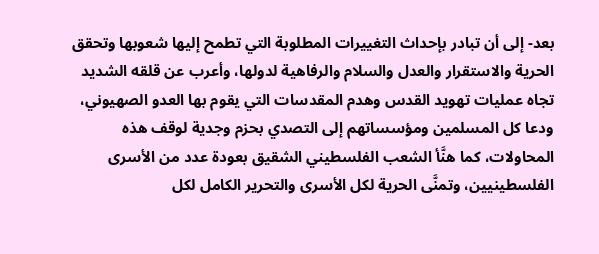بعد- إلى أن تبادر بإحداث التغييرات المطلوبة التي تطمح إليها شعوبها وتحقق الحرية والاستقرار والعدل والسلام والرفاهية لدولها، وأعرب عن قلقه الشديد تجاه عمليات تهويد القدس وهدم المقدسات التي يقوم بها العدو الصهيوني، ودعا كل المسلمين ومؤسساتهم إلى التصدي بحزم وجدية لوقف هذه المحاولات، كما هنَّأ الشعب الفلسطيني الشقيق بعودة عدد من الأسرى الفلسطينيين، وتمنَّى الحرية لكل الأسرى والتحرير الكامل لكل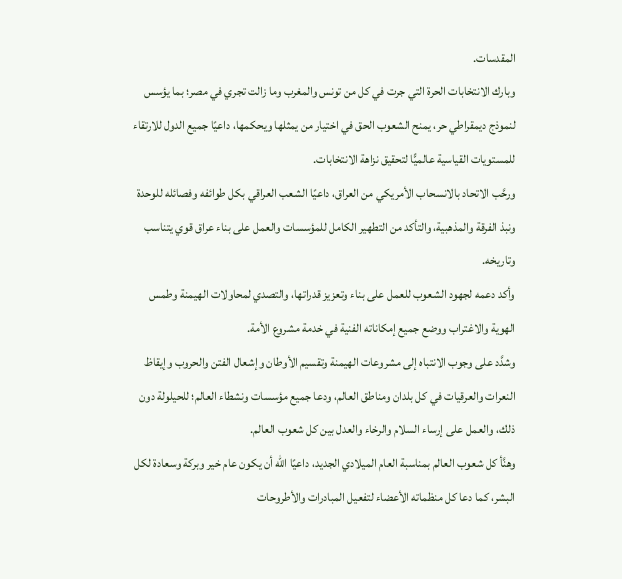المقدسات.
وبارك الانتخابات الحرة التي جرت في كل من تونس والمغرب وما زالت تجري في مصر؛ بما يؤسس لنموذج ديمقراطي حر، يمنح الشعوب الحق في اختيار من يمثلها ويحكمها، داعيًا جميع الدول للارتقاء للمستويات القياسية عالميًّا لتحقيق نزاهة الانتخابات.
ورحَّب الاتحاد بالانسحاب الأمريكي من العراق، داعيًا الشعب العراقي بكل طوائفه وفصائله للوحدة ونبذ الفرقة والمذهبية، والتأكد من التطهير الكامل للمؤسسات والعمل على بناء عراق قوي يتناسب وتاريخه.
وأكد دعمه لجهود الشعوب للعمل على بناء وتعزيز قدراتها، والتصدي لمحاولات الهيمنة وطمس الهوية والاغتراب ووضع جميع إمكاناته الفنية في خدمة مشروع الأمة.
وشدَّد على وجوب الانتباه إلى مشروعات الهيمنة وتقسيم الأوطان وإشعال الفتن والحروب وإيقاظ النعرات والعرقيات في كل بلدان ومناطق العالم، ودعا جميع مؤسسات ونشطاء العالم؛ للحيلولة دون ذلك، والعمل على إرساء السلام والرخاء والعدل بين كل شعوب العالم.
وهنَّأ كل شعوب العالم بمناسبة العام الميلادي الجديد، داعيًا الله أن يكون عام خير وبركة وسعادة لكل البشر، كما دعا كل منظماته الأعضاء لتفعيل المبادرات والأطروحات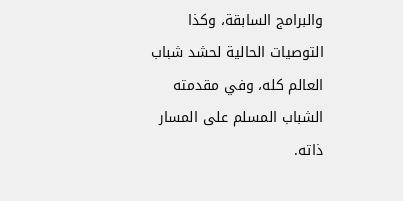والبرامج السابقة، وكذا التوصيات الحالية لحشد شباب العالم كله، وفي مقدمته الشباب المسلم على المسار ذاته.